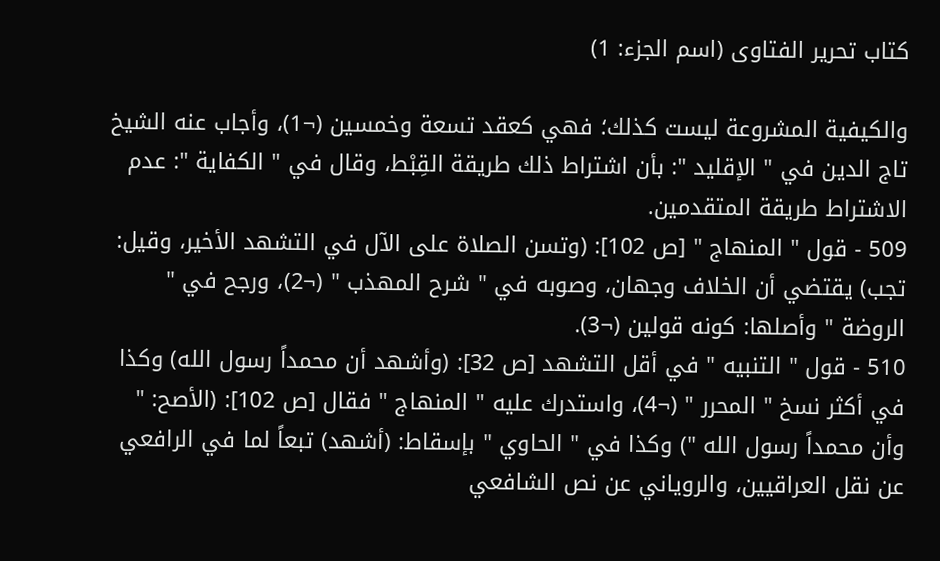كتاب تحرير الفتاوى (اسم الجزء: 1)

والكيفية المشروعة ليست كذلك؛ فهي كعقد تسعة وخمسين (¬1)، وأجاب عنه الشيخ تاج الدين في " الإقليد ": بأن اشتراط ذلك طريقة القِبْط، وقال في " الكفاية ": عدم الاشتراط طريقة المتقدمين.
509 - قول " المنهاج " [ص 102]: (وتسن الصلاة على الآل في التشهد الأخير، وقيل: تجب) يقتضي أن الخلاف وجهان، وصوبه في " شرح المهذب " (¬2)، ورجح في " الروضة " وأصلها: كونه قولين (¬3).
510 - قول " التنبيه " في أقل التشهد [ص 32]: (وأشهد أن محمداً رسول الله) وكذا في أكثر نسخ " المحرر " (¬4)، واستدرك عليه " المنهاج " فقال [ص 102]: (الأصح: " وأن محمداً رسول الله ") وكذا في " الحاوي " بإسقاط: (أشهد) تبعاً لما في الرافعي عن نقل العراقيين، والروياني عن نص الشافعي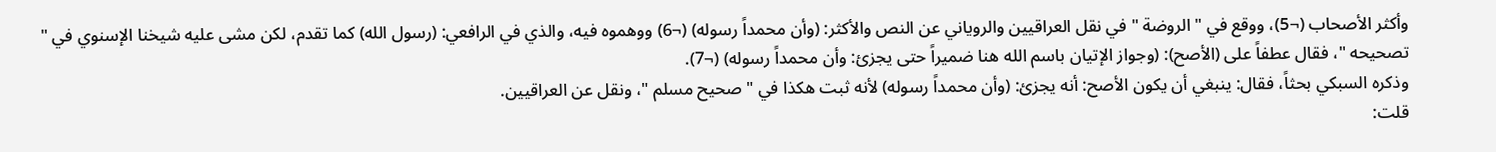وأكثر الأصحاب (¬5)، ووقع في " الروضة " في نقل العراقيين والروياني عن النص والأكثر: (وأن محمداً رسوله) (¬6) ووهموه فيه، والذي في الرافعي: (رسول الله) كما تقدم، لكن مشى عليه شيخنا الإسنوي في " تصحيحه "، فقال عطفاً على (الأصح): (وجواز الإتيان باسم الله هنا ضميراً حتى يجزئ: وأن محمداً رسوله) (¬7).
وذكره السبكي بحثاً، فقال: ينبغي أن يكون الأصح: أنه يجزئ: (وأن محمداً رسوله) لأنه ثبت هكذا في " صحيح مسلم "، ونقل عن العراقيين.
قلت: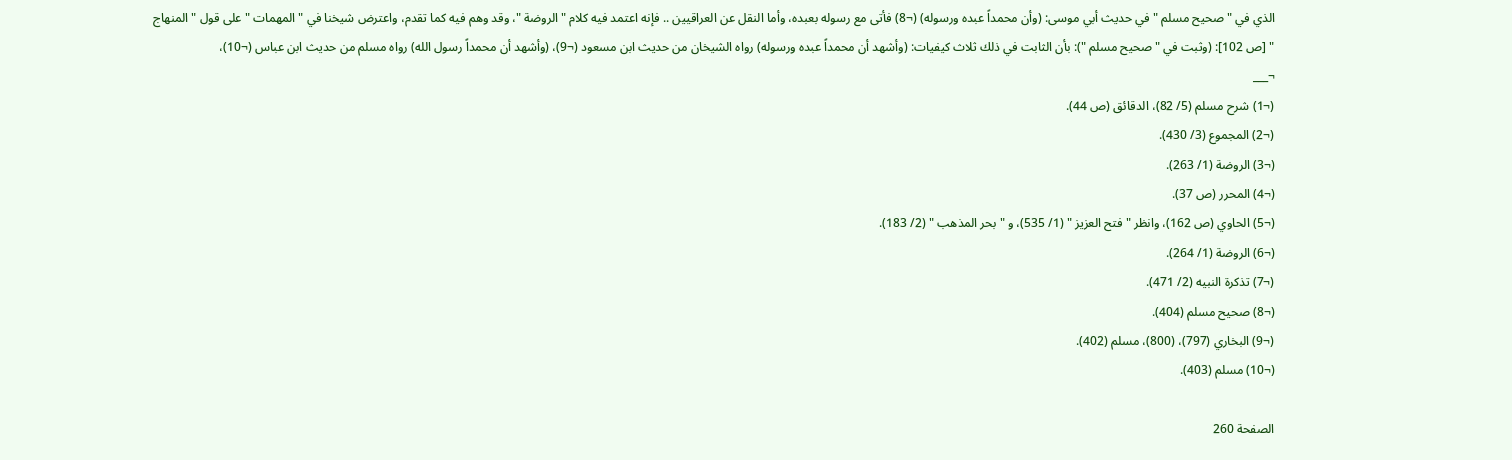الذي في " صحيح مسلم " في حديث أبي موسى: (وأن محمداً عبده ورسوله) (¬8) فأتى مع رسوله بعبده، وأما النقل عن العراقيين .. فإنه اعتمد فيه كلام " الروضة "، وقد وهم فيه كما تقدم، واعترض شيخنا في " المهمات " على قول " المنهاج " [ص 102]: (وثبت في " صحيح مسلم "): بأن الثابت في ذلك ثلاث كيفيات: (وأشهد أن محمداً عبده ورسوله) رواه الشيخان من حديث ابن مسعود (¬9)، (وأشهد أن محمداً رسول الله) رواه مسلم من حديث ابن عباس (¬10)،
¬___
(¬1) شرح مسلم (5/ 82)، الدقائق (ص 44).
(¬2) المجموع (3/ 430).
(¬3) الروضة (1/ 263).
(¬4) المحرر (ص 37).
(¬5) الحاوي (ص 162)، وانظر " فتح العزيز " (1/ 535)، و " بحر المذهب " (2/ 183).
(¬6) الروضة (1/ 264).
(¬7) تذكرة النبيه (2/ 471).
(¬8) صحيح مسلم (404).
(¬9) البخاري (797)، (800)، مسلم (402).
(¬10) مسلم (403).

الصفحة 260